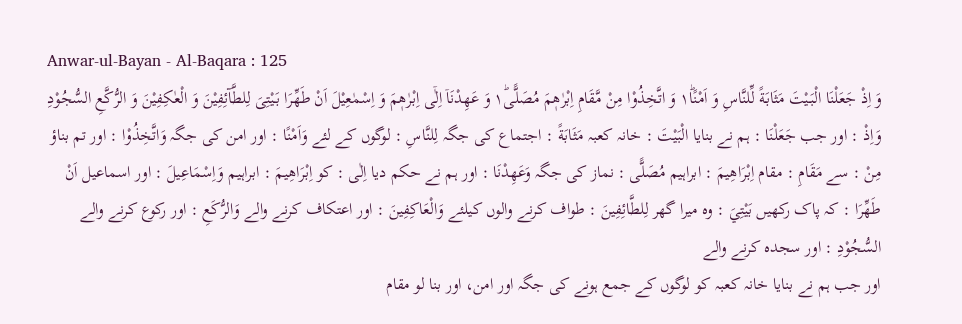Anwar-ul-Bayan - Al-Baqara : 125
وَ اِذْ جَعَلْنَا الْبَیْتَ مَثَابَةً لِّلنَّاسِ وَ اَمْنًا١ؕ وَ اتَّخِذُوْا مِنْ مَّقَامِ اِبْرٰهٖمَ مُصَلًّى١ؕ وَ عَهِدْنَاۤ اِلٰۤى اِبْرٰهٖمَ وَ اِسْمٰعِیْلَ اَنْ طَهِّرَا بَیْتِیَ لِلطَّآئِفِیْنَ وَ الْعٰكِفِیْنَ وَ الرُّكَّعِ السُّجُوْدِ
وَاِذْ : اور جب جَعَلْنَا : ہم نے بنایا الْبَيْتَ : خانہ کعبہ مَثَابَةً : اجتماع کی جگہ لِلنَّاسِ : لوگوں کے لئے وَاَمْنًا : اور امن کی جگہ وَاتَّخِذُوْا : اور تم بناؤ مِنْ : سے مَقَامِ : مقام اِبْرَاهِيمَ : ابراہیم مُصَلًّى : نماز کی جگہ وَعَهِدْنَا : اور ہم نے حکم دیا اِلٰى : کو اِبْرَاهِيمَ : ابراہیم وَاِسْمَاعِيلَ : اور اسماعیل اَنْ طَهِّرَا : کہ پاک رکھیں بَيْتِيَ : وہ میرا گھر لِلطَّائِفِينَ : طواف کرنے والوں کیلئے وَالْعَاكِفِينَ : اور اعتکاف کرنے والے وَالرُّکَعِ : اور رکوع کرنے والے السُّجُوْدِ : اور سجدہ کرنے والے
اور جب ہم نے بنایا خانہ کعبہ کو لوگوں کے جمع ہونے کی جگہ اور امن، اور بنا لو مقام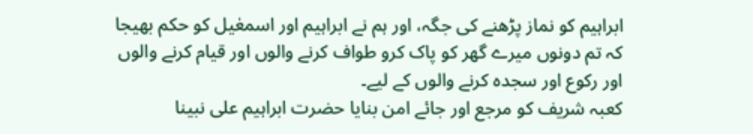ابراہیم کو نماز پڑھنے کی جگہ، اور ہم نے ابراہیم اور اسمعٰیل کو حکم بھیجا کہ تم دونوں میرے گھر کو پاک کرو طواف کرنے والوں اور قیام کرنے والوں اور رکوع اور سجدہ کرنے والوں کے لیے۔
کعبہ شریف کو مرجع اور جائے امن بنایا حضرت ابراہیم علی نبینا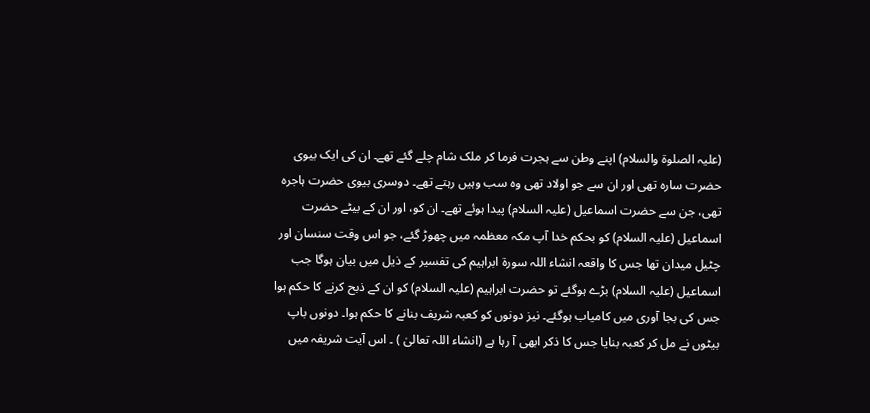(علیہ الصلوۃ والسلام) اپنے وطن سے ہجرت فرما کر ملک شام چلے گئے تھے۔ ان کی ایک بیوی حضرت سارہ تھی اور ان سے جو اولاد تھی وہ سب وہیں رہتے تھے۔ دوسری بیوی حضرت ہاجرہ تھی، جن سے حضرت اسماعیل (علیہ السلام) پیدا ہوئے تھے۔ ان کو، اور ان کے بیٹے حضرت اسماعیل (علیہ السلام) کو بحکم خدا آپ مکہ معظمہ میں چھوڑ گئے، جو اس وقت سنسان اور چٹیل میدان تھا جس کا واقعہ انشاء اللہ سورة ابراہیم کی تفسیر کے ذیل میں بیان ہوگا جب اسماعیل (علیہ السلام) بڑے ہوگئے تو حضرت ابراہیم (علیہ السلام) کو ان کے ذبح کرنے کا حکم ہوا جس کی بجا آوری میں کامیاب ہوگئے۔ نیز دونوں کو کعبہ شریف بنانے کا حکم ہوا۔ دونوں باپ بیٹوں نے مل کر کعبہ بنایا جس کا ذکر ابھی آ رہا ہے (انشاء اللہ تعالیٰ ) ۔ اس آیت شریفہ میں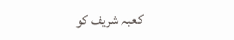کعبہ شریف کو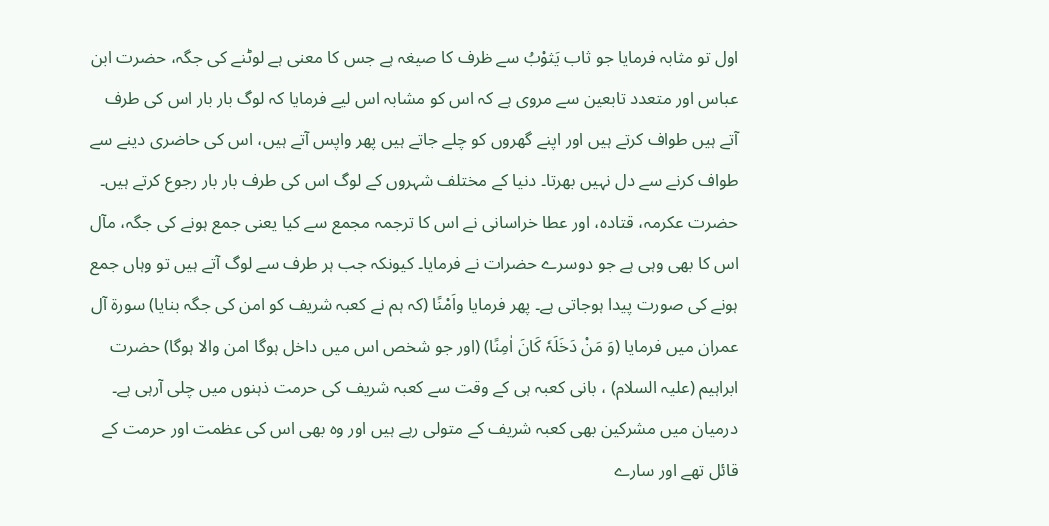اول تو مثابہ فرمایا جو ثاب یَثوْبُ سے ظرف کا صیغہ ہے جس کا معنی ہے لوٹنے کی جگہ، حضرت ابن عباس اور متعدد تابعین سے مروی ہے کہ اس کو مشابہ اس لیے فرمایا کہ لوگ بار بار اس کی طرف آتے ہیں طواف کرتے ہیں اور اپنے گھروں کو چلے جاتے ہیں پھر واپس آتے ہیں، اس کی حاضری دینے سے طواف کرنے سے دل نہیں بھرتا۔ دنیا کے مختلف شہروں کے لوگ اس کی طرف بار بار رجوع کرتے ہیں۔ حضرت عکرمہ، قتادہ، اور عطا خراسانی نے اس کا ترجمہ مجمع سے کیا یعنی جمع ہونے کی جگہ، مآل اس کا بھی وہی ہے جو دوسرے حضرات نے فرمایا۔ کیونکہ جب ہر طرف سے لوگ آتے ہیں تو وہاں جمع ہونے کی صورت پیدا ہوجاتی ہے۔ پھر فرمایا واَمْنًا (کہ ہم نے کعبہ شریف کو امن کی جگہ بنایا) سورة آل عمران میں فرمایا (وَ مَنْ دَخَلَہٗ کَانَ اٰمِنًا) (اور جو شخص اس میں داخل ہوگا امن والا ہوگا) حضرت ابراہیم (علیہ السلام) ، بانی کعبہ ہی کے وقت سے کعبہ شریف کی حرمت ذہنوں میں چلی آرہی ہے۔ درمیان میں مشرکین بھی کعبہ شریف کے متولی رہے ہیں اور وہ بھی اس کی عظمت اور حرمت کے قائل تھے اور سارے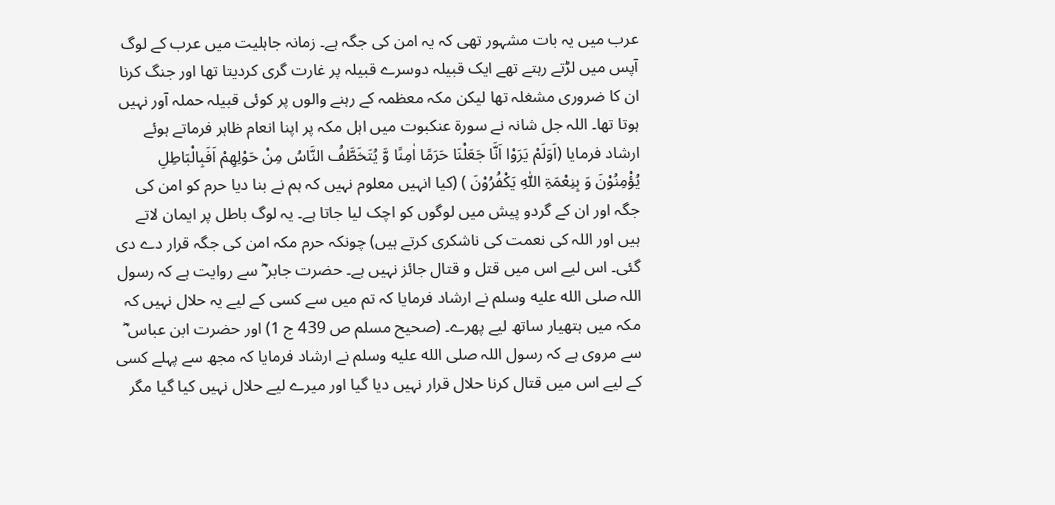عرب میں یہ بات مشہور تھی کہ یہ امن کی جگہ ہے۔ زمانہ جاہلیت میں عرب کے لوگ آپس میں لڑتے رہتے تھے ایک قبیلہ دوسرے قبیلہ پر غارت گری کردیتا تھا اور جنگ کرنا ان کا ضروری مشغلہ تھا لیکن مکہ معظمہ کے رہنے والوں پر کوئی قبیلہ حملہ آور نہیں ہوتا تھا۔ اللہ جل شانہ نے سورة عنکبوت میں اہل مکہ پر اپنا انعام ظاہر فرماتے ہوئے ارشاد فرمایا (اَوَلَمْ یَرَوْا اَنَّا جَعَلْنَا حَرَمًا اٰمِنًا وَّ یُتَخَطَّفُ النَّاسُ مِنْ حَوْلِھِمْ اَفَبِالْبَاطِلِ یُؤْمِنُوْنَ وَ بِنِعْمَۃِ اللّٰہِ یَکْفُرُوْنَ ) (کیا انہیں معلوم نہیں کہ ہم نے بنا دیا حرم کو امن کی جگہ اور ان کے گردو پیش میں لوگوں کو اچک لیا جاتا ہے۔ یہ لوگ باطل پر ایمان لاتے ہیں اور اللہ کی نعمت کی ناشکری کرتے ہیں) چونکہ حرم مکہ امن کی جگہ قرار دے دی گئی۔ اس لیے اس میں قتل و قتال جائز نہیں ہے۔ حضرت جابر ؓ سے روایت ہے کہ رسول اللہ صلى الله عليه وسلم نے ارشاد فرمایا کہ تم میں سے کسی کے لیے یہ حلال نہیں کہ مکہ میں ہتھیار ساتھ لیے پھرے۔ (صحیح مسلم ص 439 ج 1) اور حضرت ابن عباس ؓ سے مروی ہے کہ رسول اللہ صلى الله عليه وسلم نے ارشاد فرمایا کہ مجھ سے پہلے کسی کے لیے اس میں قتال کرنا حلال قرار نہیں دیا گیا اور میرے لیے حلال نہیں کیا گیا مگر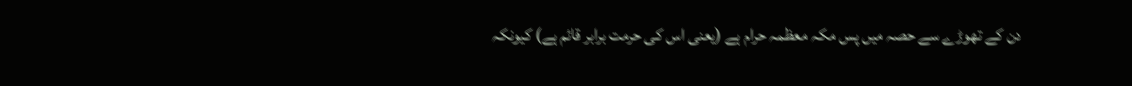دن کے تھوڑے سے حصہ میں پس مکہ معظمہ حرام ہے (یعنی اس کی حرمت برابر قائم ہے) کیونکہ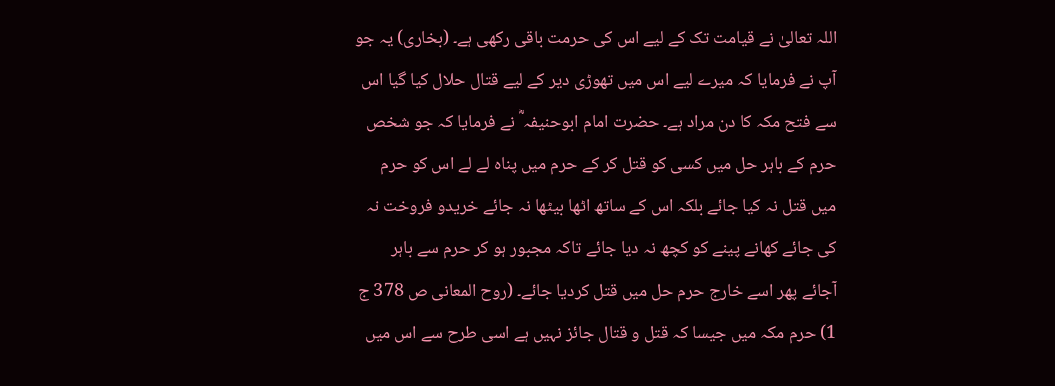اللہ تعالیٰ نے قیامت تک کے لیے اس کی حرمت باقی رکھی ہے۔ (بخاری) یہ جو آپ نے فرمایا کہ میرے لیے اس میں تھوڑی دیر کے لیے قتال حلال کیا گیا اس سے فتح مکہ کا دن مراد ہے۔ حضرت امام ابوحنیفہ ؓ نے فرمایا کہ جو شخص حرم کے باہر حل میں کسی کو قتل کر کے حرم میں پناہ لے لے اس کو حرم میں قتل نہ کیا جائے بلکہ اس کے ساتھ اٹھا بیٹھا نہ جائے خریدو فروخت نہ کی جائے کھانے پینے کو کچھ نہ دیا جائے تاکہ مجبور ہو کر حرم سے باہر آجائے پھر اسے خارج حرم حل میں قتل کردیا جائے۔ (روح المعانی ص 378 ج 1) حرم مکہ میں جیسا کہ قتل و قتال جائز نہیں ہے اسی طرح سے اس میں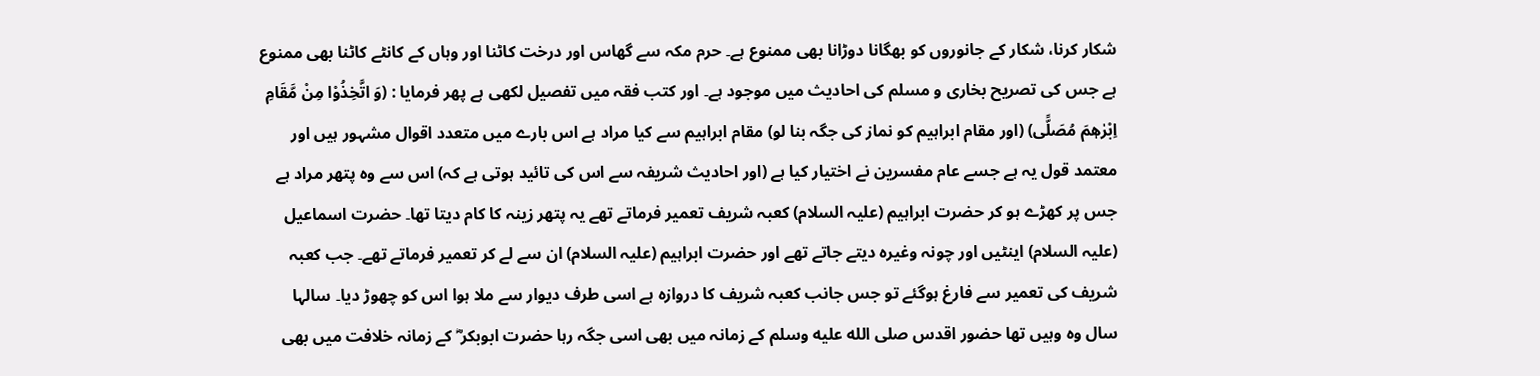شکار کرنا، شکار کے جانوروں کو بھگانا دوڑانا بھی ممنوع ہے۔ حرم مکہ سے گھاس اور درخت کاٹنا اور وہاں کے کانٹے کاٹنا بھی ممنوع ہے جس کی تصریح بخاری و مسلم کی احادیث میں موجود ہے۔ اور کتب فقہ میں تفصیل لکھی ہے پھر فرمایا : (وَ اتَّخِذُوْا مِنْ مَّقَامِ اِبْرٰھٖمَ مُصَلًّی) (اور مقام ابراہیم کو نماز کی جگہ بنا لو) مقام ابراہیم سے کیا مراد ہے اس بارے میں متعدد اقوال مشہور ہیں اور معتمد قول یہ ہے جسے عام مفسرین نے اختیار کیا ہے (اور احادیث شریفہ سے اس کی تائید ہوتی ہے کہ) اس سے وہ پتھر مراد ہے جس پر کھڑے ہو کر حضرت ابراہیم (علیہ السلام) کعبہ شریف تعمیر فرماتے تھے یہ پتھر زینہ کا کام دیتا تھا۔ حضرت اسماعیل (علیہ السلام) اینٹیں اور چونہ وغیرہ دیتے جاتے تھے اور حضرت ابراہیم (علیہ السلام) ان سے لے کر تعمیر فرماتے تھے۔ جب کعبہ شریف کی تعمیر سے فارغ ہوگئے تو جس جانب کعبہ شریف کا دروازہ ہے اسی طرف دیوار سے ملا ہوا اس کو چھوڑ دیا۔ سالہا سال وہ وہیں تھا حضور اقدس صلى الله عليه وسلم کے زمانہ میں بھی اسی جگہ رہا حضرت ابوبکر ؓ کے زمانہ خلافت میں بھی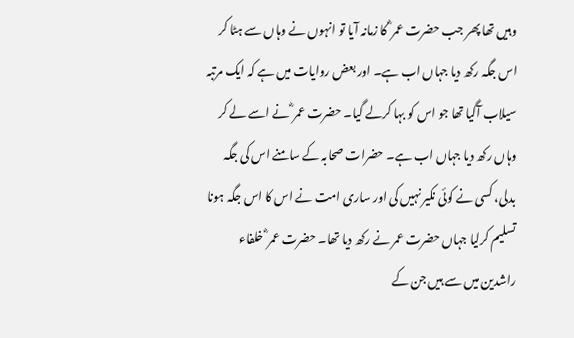وہیں تھا پھر جب حضرت عمر ؓ کا زمانہ آیا تو انہوں نے وہاں سے ہٹا کر اس جگہ رکھ دیا جہاں اب ہے۔ اور بعض روایات میں ہے کہ ایک مرتبہ سیلاب آگیا تھا جو اس کو بہا کرلے گیا۔ حضرت عمر ؓ نے اسے لے کر وہاں رکھ دیا جہاں اب ہے۔ حضرات صحابہ کے سامنے اس کی جگہ بدلی، کسی نے کوئی نکیر نہیں کی اور ساری امت نے اس کا اس جگہ ہونا تسلیم کرلیا جہاں حضرت عمر نے رکھ دیا تھا۔ حضرت عمر ؓ خلفاء راشدین میں سے ہیں جن کے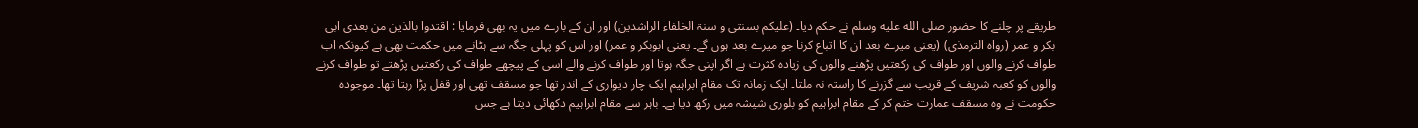طریقے پر چلنے کا حضور صلى الله عليه وسلم نے حکم دیا۔ (علیکم بسنتی و سنۃ الخلفاء الراشدین) اور ان کے بارے میں یہ بھی فرمایا : اقتدوا بالذین من بعدی ابی بکر و عمر (رواہ الترمذی) (یعنی میرے بعد ان کا اتباع کرنا جو میرے بعد ہوں گے۔ یعنی ابوبکر و عمر) اور اس کو پہلی جگہ سے ہٹانے میں حکمت بھی ہے کیونکہ اب طواف کرنے والوں اور طواف کی رکعتیں پڑھنے والوں کی زیادہ کثرت ہے اگر اپنی جگہ ہوتا اور طواف کرنے والے اسی کے پیچھے طواف کی رکعتیں پڑھتے تو طواف کرنے والوں کو کعبہ شریف کے قریب سے گزرنے کا راستہ نہ ملتا۔ ایک زمانہ تک مقام ابراہیم ایک چار دیواری کے اندر تھا جو مسقف تھی اور قفل پڑا رہتا تھا۔ موجودہ حکومت نے وہ مسقف عمارت ختم کر کے مقام ابراہیم کو بلوری شیشہ میں رکھ دیا ہے۔ باہر سے مقام ابراہیم دکھائی دیتا ہے جس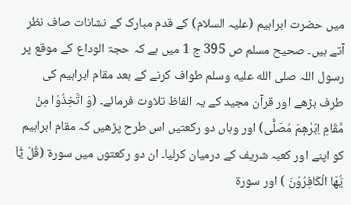میں حضرت ابراہیم (علیہ السلام) کے قدم مبارک کے نشانات صاف نظر آتے ہیں۔ صحیح مسلم ص 395 ج 1 میں ہے کہ حجۃ الوداع کے موقع پر رسول اللہ صلى الله عليه وسلم طواف کرنے کے بعد مقام ابراہیم کی طرف بڑھے اور قرآن مجید کے یہ الفاظ تلاوت فرمائے۔ (وَ اتَّخِذُوْا مِنْ مَّقَامِ اِبْرٰھٖمَ مُصَلًّی) اور وہاں دو رکعتیں اس طرح پڑھیں کہ مقام ابراہیم کو اپنے اور کعبہ شریف کے درمیان کرلیا۔ ان دو رکعتوں میں سورة (قُلْ یٰٓاَ یُّھَا الْکَافِرُوْنَ ) اور سورة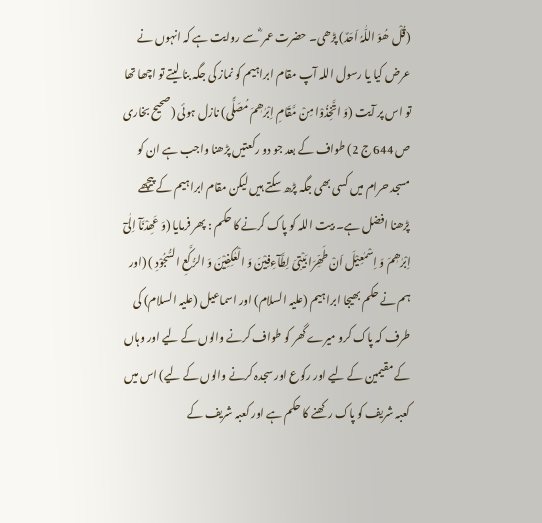(قُلْ ھُوَ اللّٰہُ اَحَدٌ) پڑھی۔ حضرت عمر ؓ سے روایت ہے کہ انہوں نے عرض کیا یا رسول اللہ آپ مقام ابراہیم کو نماز کی جگہ بنا لیتے تو اچھا تھا تو اس پر آیت (وَ اتَّخِذُوْا مِنْ مَّقَامِ اِبْرٰھٖمَ مُصَلًّی) نازل ہوئی (صحیح بخاری ص 644 ج 2) طواف کے بعد جو دو رکعتیں پڑھنا واجب ہے ان کو مسجد حرام میں کسی بھی جگہ پڑھ سکتے ہیں لیکن مقام ابراہیم کے پیچھے پڑھنا افضل ہے۔ بیت اللہ کو پاک کرنے کا حکم : پھر فرمایا (وَ عَھِدْنَآ اِلٰیٓ اِبْرٰھٖمَ وَ اِسْمٰعِیْلَ اَنْ طَھِّرَا بَیْتِیَ لِطَّآءِفِیْنَ وَ الْعٰکِفِیْنَ وَ الرُّکَّعِ السُّجُوْدِ ) (اور ہم نے حکم بھیجا ابراہیم (علیہ السلام) اور اسماعیل (علیہ السلام) کی طرف کہ پاک کرو میرے گھر کو طواف کرنے والوں کے لیے اور وہاں کے مقیمین کے لیے اور رکوع اور سجدہ کرنے والوں کے لیے) اس میں کعبہ شریف کو پاک رکھنے کا حکم ہے اور کعبہ شریف کے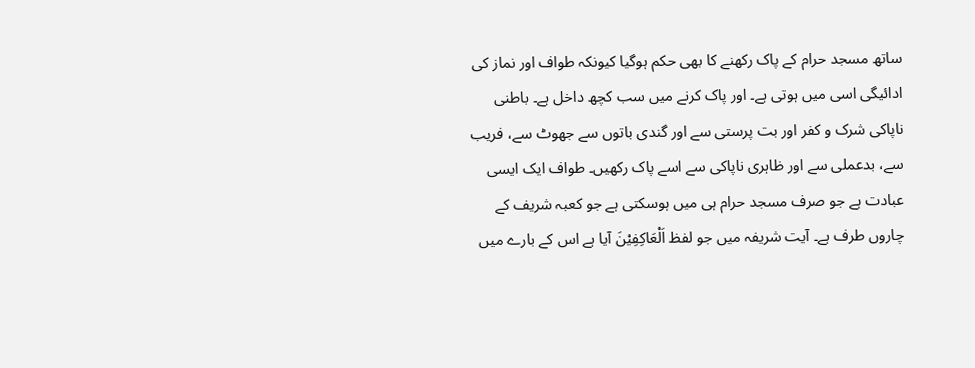ساتھ مسجد حرام کے پاک رکھنے کا بھی حکم ہوگیا کیونکہ طواف اور نماز کی ادائیگی اسی میں ہوتی ہے۔ اور پاک کرنے میں سب کچھ داخل ہے۔ باطنی ناپاکی شرک و کفر اور بت پرستی سے اور گندی باتوں سے جھوٹ سے، فریب سے، بدعملی سے اور ظاہری ناپاکی سے اسے پاک رکھیں۔ طواف ایک ایسی عبادت ہے جو صرف مسجد حرام ہی میں ہوسکتی ہے جو کعبہ شریف کے چاروں طرف ہے۔ آیت شریفہ میں جو لفظ اَلْعَاکِفِیْنَ آیا ہے اس کے بارے میں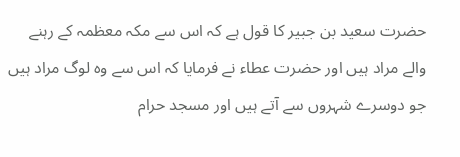حضرت سعید بن جبیر کا قول ہے کہ اس سے مکہ معظمہ کے رہنے والے مراد ہیں اور حضرت عطاء نے فرمایا کہ اس سے وہ لوگ مراد ہیں جو دوسرے شہروں سے آتے ہیں اور مسجد حرام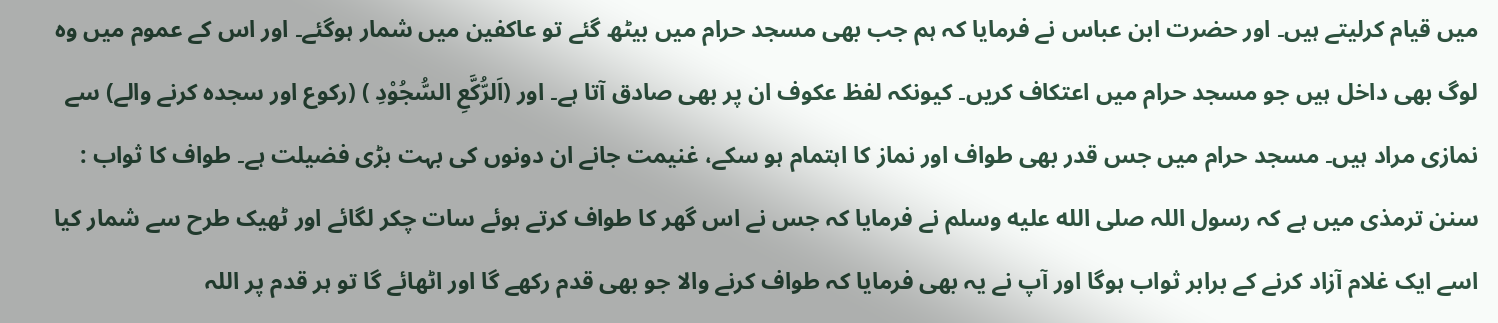میں قیام کرلیتے ہیں۔ اور حضرت ابن عباس نے فرمایا کہ ہم جب بھی مسجد حرام میں بیٹھ گئے تو عاکفین میں شمار ہوگئے۔ اور اس کے عموم میں وہ لوگ بھی داخل ہیں جو مسجد حرام میں اعتکاف کریں۔ کیونکہ لفظ عکوف ان پر بھی صادق آتا ہے۔ اور (اَلرُّکَّعِ السُّجُوْدِ ) (رکوع اور سجدہ کرنے والے) سے نمازی مراد ہیں۔ مسجد حرام میں جس قدر بھی طواف اور نماز کا اہتمام ہو سکے، غنیمت جانے ان دونوں کی بہت بڑی فضیلت ہے۔ طواف کا ثواب : سنن ترمذی میں ہے کہ رسول اللہ صلى الله عليه وسلم نے فرمایا کہ جس نے اس گھر کا طواف کرتے ہوئے سات چکر لگائے اور ٹھیک طرح سے شمار کیا اسے ایک غلام آزاد کرنے کے برابر ثواب ہوگا اور آپ نے یہ بھی فرمایا کہ طواف کرنے والا جو بھی قدم رکھے گا اور اٹھائے گا تو ہر قدم پر اللہ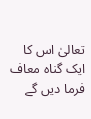تعالیٰ اس کا ایک گناہ معاف فرما دیں گے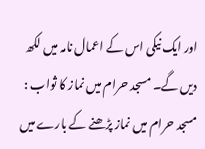اور ایک نیکی اس کے اعمال نامہ میں لکھ دیں گے۔ مسجد حرام میں نماز کا ثواب : مسجد حرام میں نماز پڑھنے کے بارے میں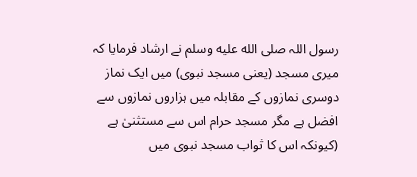رسول اللہ صلى الله عليه وسلم نے ارشاد فرمایا کہ میری مسجد (یعنی مسجد نبوی) میں ایک نماز دوسری نمازوں کے مقابلہ میں ہزاروں نمازوں سے افضل ہے مگر مسجد حرام اس سے مستثنیٰ ہے (کیونکہ اس کا ثواب مسجد نبوی میں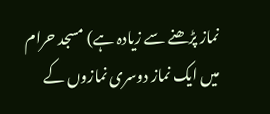نماز پڑھنے سے زیادہ ہے) مسجد حرام میں ایک نماز دوسری نمازوں کے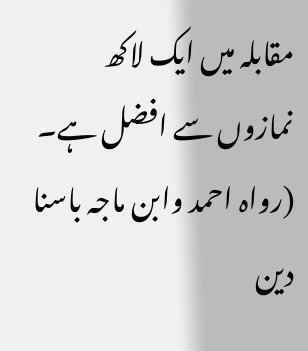مقابلہ میں ایک لاکھ نمازوں سے افضل ہے۔ (رواہ احمد وابن ماجہ باسنا دین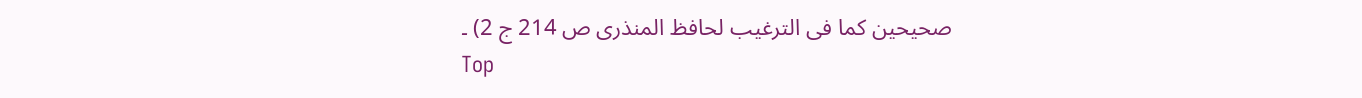صحیحین کما فی الترغیب لحافظ المنذری ص 214 ج 2) ۔
Top